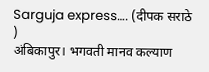Sarguja express…. (दीपक सराठे )
अंबिकापुर। भगवती मानव कल्याण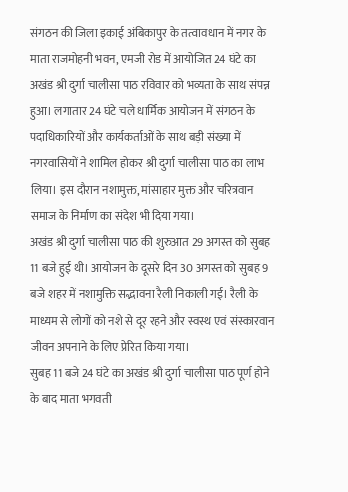संगठन की जिला इकाई अंबिकापुर के तत्वावधान में नगर के माता राजमोहनी भवन, एमजी रोड में आयोजित 24 घंटे का अखंड श्री दुर्गा चालीसा पाठ रविवार को भव्यता के साथ संपन्न हुआ। लगातार 24 घंटे चले धार्मिक आयोजन में संगठन के पदाधिकारियों और कार्यकर्ताओं के साथ बड़ी संख्या में नगरवासियों ने शामिल होकर श्री दुर्गा चालीसा पाठ का लाभ लिया। इस दौरान नशामुक्त, मांसाहार मुक्त और चरित्रवान समाज के निर्माण का संदेश भी दिया गया।
अखंड श्री दुर्गा चालीसा पाठ की शुरुआत 29 अगस्त को सुबह 11 बजे हुई थी। आयोजन के दूसरे दिन 30 अगस्त को सुबह 9 बजे शहर में नशामुक्ति सद्भावना रैली निकाली गई। रैली के माध्यम से लोगों को नशे से दूर रहने और स्वस्थ एवं संस्कारवान जीवन अपनाने के लिए प्रेरित किया गया।
सुबह 11 बजे 24 घंटे का अखंड श्री दुर्गा चालीसा पाठ पूर्ण होने के बाद माता भगवती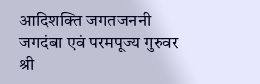आदिशक्ति जगतजननी जगदंबा एवं परमपूज्य गुरुवर श्री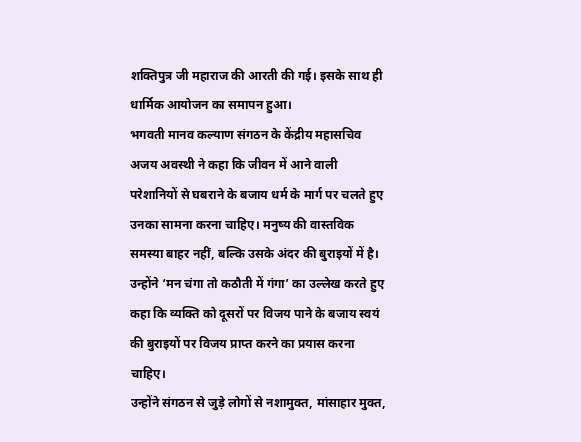शक्तिपुत्र जी महाराज की आरती की गई। इसके साथ ही धार्मिक आयोजन का समापन हुआ।
भगवती मानव कल्याण संगठन के केंद्रीय महासचिव
अजय अवस्थी ने कहा कि जीवन में आने वाली परेशानियों से घबराने के बजाय धर्म के मार्ग पर चलते हुए उनका सामना करना चाहिए। मनुष्य की वास्तविक समस्या बाहर नहीं, बल्कि उसके अंदर की बुराइयों में है। उन्होंने ‘मन चंगा तो कठौती में गंगा’ का उल्लेख करते हुए कहा कि व्यक्ति को दूसरों पर विजय पाने के बजाय स्वयं की बुराइयों पर विजय प्राप्त करने का प्रयास करना चाहिए।
उन्होंने संगठन से जुड़े लोगों से नशामुक्त, मांसाहार मुक्त,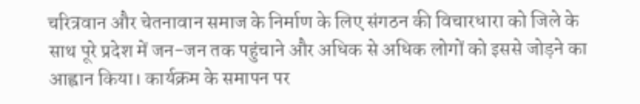चरित्रवान और चेतनावान समाज के निर्माण के लिए संगठन की विचारधारा को जिले के साथ पूरे प्रदेश में जन-जन तक पहुंचाने और अधिक से अधिक लोगों को इससे जोड़ने का आह्वान किया। कार्यक्रम के समापन पर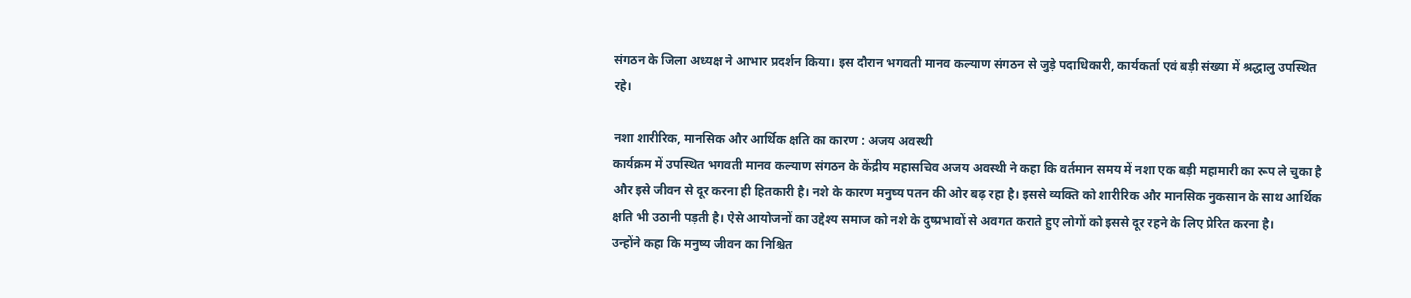संगठन के जिला अध्यक्ष ने आभार प्रदर्शन किया। इस दौरान भगवती मानव कल्याण संगठन से जुड़े पदाधिकारी, कार्यकर्ता एवं बड़ी संख्या में श्रद्धालु उपस्थित रहे।

नशा शारीरिक, मानसिक और आर्थिक क्षति का कारण : अजय अवस्थी
कार्यक्रम में उपस्थित भगवती मानव कल्याण संगठन के केंद्रीय महासचिव अजय अवस्थी ने कहा कि वर्तमान समय में नशा एक बड़ी महामारी का रूप ले चुका है और इसे जीवन से दूर करना ही हितकारी है। नशे के कारण मनुष्य पतन की ओर बढ़ रहा है। इससे व्यक्ति को शारीरिक और मानसिक नुकसान के साथ आर्थिक क्षति भी उठानी पड़ती है। ऐसे आयोजनों का उद्देश्य समाज को नशे के दुष्प्रभावों से अवगत कराते हुए लोगों को इससे दूर रहने के लिए प्रेरित करना है।
उन्होंने कहा कि मनुष्य जीवन का निश्चित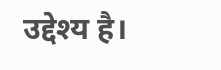उद्देश्य है।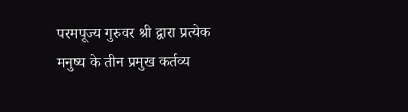परमपूज्य गुरुवर श्री द्वारा प्रत्येक मनुष्य के तीन प्रमुख कर्तव्य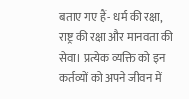बताए गए हैं- धर्म की रक्षा, राष्ट्र की रक्षा और मानवता की सेवा। प्रत्येक व्यक्ति को इन कर्तव्यों को अपने जीवन में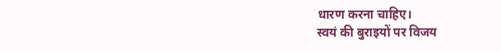धारण करना चाहिए।
स्वयं की बुराइयों पर विजय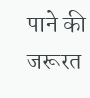पाने की जरूरत